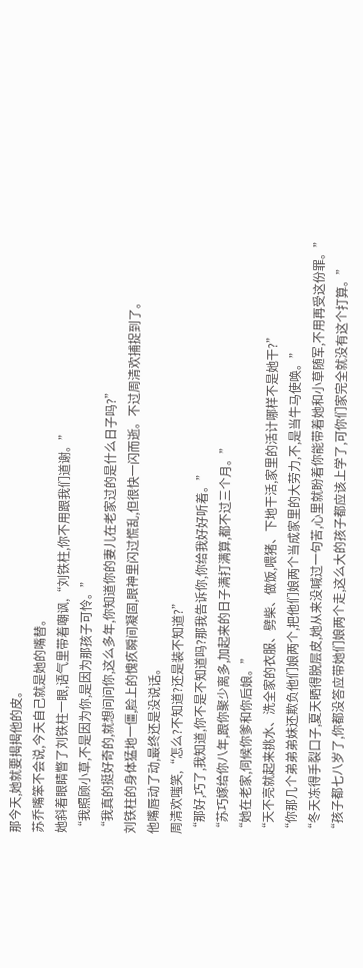那今天,她就要揭揭他的皮。
苏乔嘴笨不会说,今天自己就是她的嘴替。
她斜着眼睛瞥了刘铁柱一眼,语气里带着嘲讽,“刘铁柱,你不用跟我们道谢。”
“我照顾小草,不是因为你,是因为那孩子可怜。”
“我真的挺好奇的,就想问问你,这么多年,你知道你的妻儿在老家过的是什么日子吗?”
刘铁柱的身体猛地一僵,脸上的愧疚瞬间凝固,眼神里闪过慌乱,但很快一闪而逝。不过周清欢捕捉到了。
他嘴唇动了动,最终还是没说话。
周清欢嗤笑,“怎么?不知道?还是装不知道?”
“那好,巧了,我知道,你不是不知道吗?那我告诉你,你给我好好听着。”
“苏巧嫁给你八年,跟你聚少离多,加起来的日子满打满算,都不过三个月。”
“她在老家,伺候你爹和你后娘。”
“天不亮就起来挑水、洗全家的衣服、劈柴、做饭,喂猪、下地干活,家里的活计哪样不是她干?”
“你那几个弟弟弟妹还欺负他们娘两个,把他们娘两个当成家里的大劳力,不,是当牛马使唤。”
“冬天冻得手裂口子,夏天晒得脱层皮,她从来没喊过一句苦,心里就盼着你能带着她和小草随军,不用再受这份罪。”
“孩子都七八岁了,你都没答应带她们娘两个走,这么大的孩子都应该上学了,可你们家完全就没有这个打算。”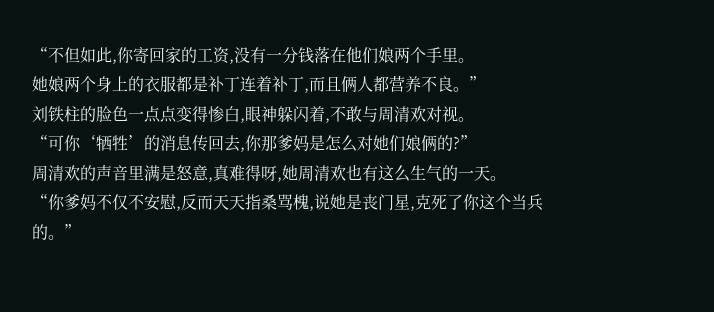“不但如此,你寄回家的工资,没有一分钱落在他们娘两个手里。
她娘两个身上的衣服都是补丁连着补丁,而且俩人都营养不良。”
刘铁柱的脸色一点点变得惨白,眼神躲闪着,不敢与周清欢对视。
“可你‘牺牲’的消息传回去,你那爹妈是怎么对她们娘俩的?”
周清欢的声音里满是怒意,真难得呀,她周清欢也有这么生气的一天。
“你爹妈不仅不安慰,反而天天指桑骂槐,说她是丧门星,克死了你这个当兵的。”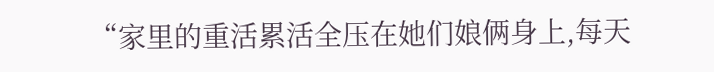“家里的重活累活全压在她们娘俩身上,每天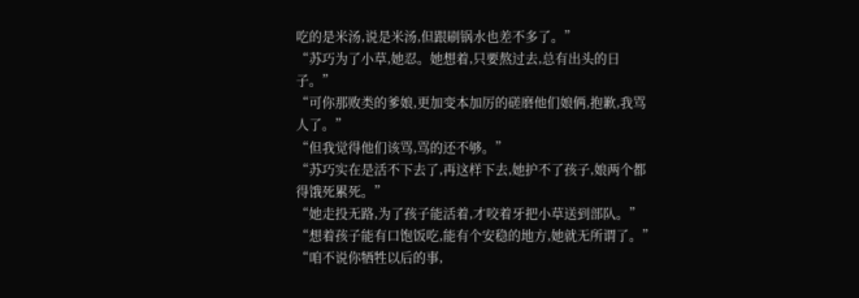吃的是米汤,说是米汤,但跟刷锅水也差不多了。”
“苏巧为了小草,她忍。她想着,只要熬过去,总有出头的日子。”
“可你那败类的爹娘,更加变本加厉的磋磨他们娘俩,抱歉,我骂人了。”
“但我觉得他们该骂,骂的还不够。”
“苏巧实在是活不下去了,再这样下去,她护不了孩子,娘两个都得饿死累死。”
“她走投无路,为了孩子能活着,才咬着牙把小草送到部队。”
“想着孩子能有口饱饭吃,能有个安稳的地方,她就无所谓了。”
“咱不说你牺牲以后的事,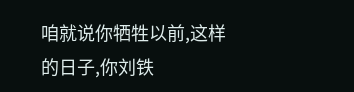咱就说你牺牲以前,这样的日子,你刘铁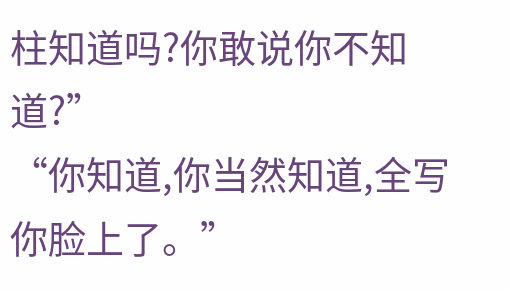柱知道吗?你敢说你不知道?”
“你知道,你当然知道,全写你脸上了。”